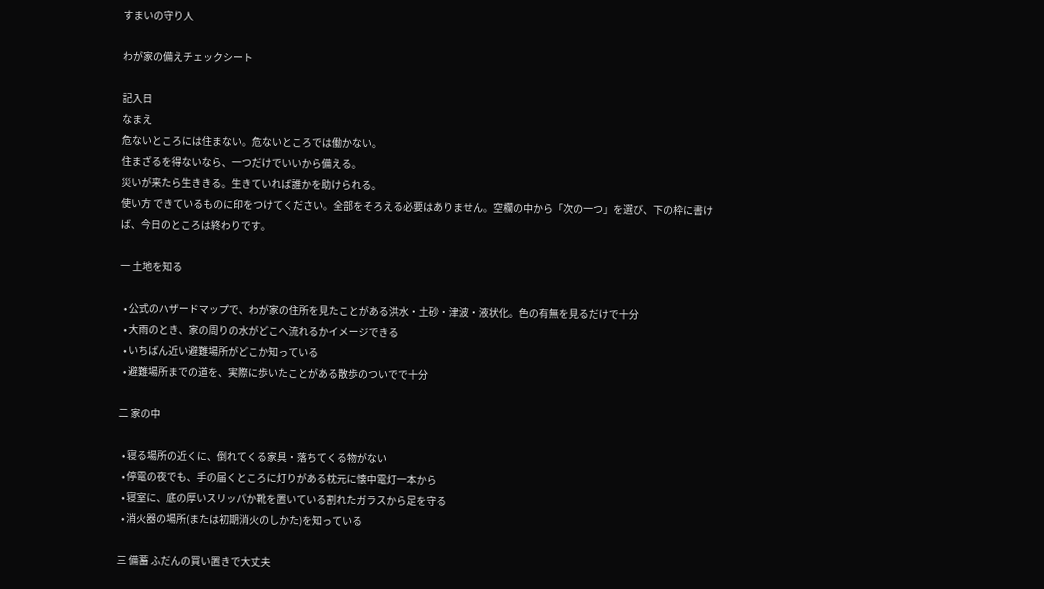すまいの守り人

わが家の備えチェックシート

記入日
なまえ
危ないところには住まない。危ないところでは働かない。
住まざるを得ないなら、一つだけでいいから備える。
災いが来たら生ききる。生きていれば誰かを助けられる。
使い方 できているものに印をつけてください。全部をそろえる必要はありません。空欄の中から「次の一つ」を選び、下の枠に書けば、今日のところは終わりです。

一 土地を知る

  • 公式のハザードマップで、わが家の住所を見たことがある洪水・土砂・津波・液状化。色の有無を見るだけで十分
  • 大雨のとき、家の周りの水がどこへ流れるかイメージできる
  • いちばん近い避難場所がどこか知っている
  • 避難場所までの道を、実際に歩いたことがある散歩のついでで十分

二 家の中

  • 寝る場所の近くに、倒れてくる家具・落ちてくる物がない
  • 停電の夜でも、手の届くところに灯りがある枕元に懐中電灯一本から
  • 寝室に、底の厚いスリッパか靴を置いている割れたガラスから足を守る
  • 消火器の場所(または初期消火のしかた)を知っている

三 備蓄 ふだんの買い置きで大丈夫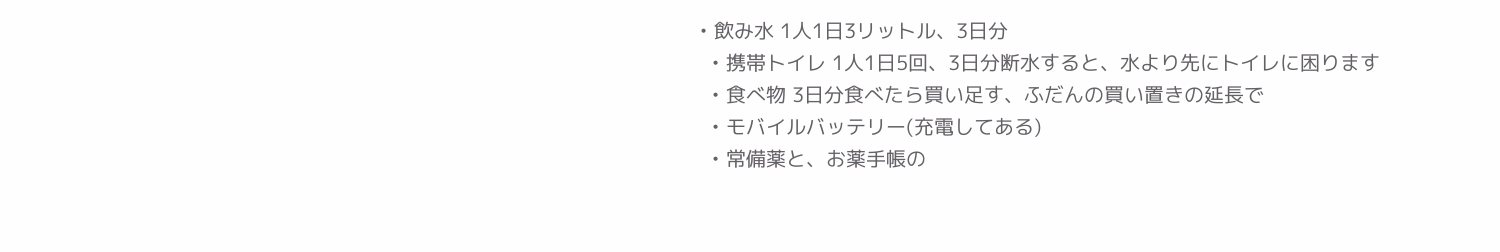• 飲み水 1人1日3リットル、3日分
  • 携帯トイレ 1人1日5回、3日分断水すると、水より先にトイレに困ります
  • 食べ物 3日分食べたら買い足す、ふだんの買い置きの延長で
  • モバイルバッテリー(充電してある)
  • 常備薬と、お薬手帳の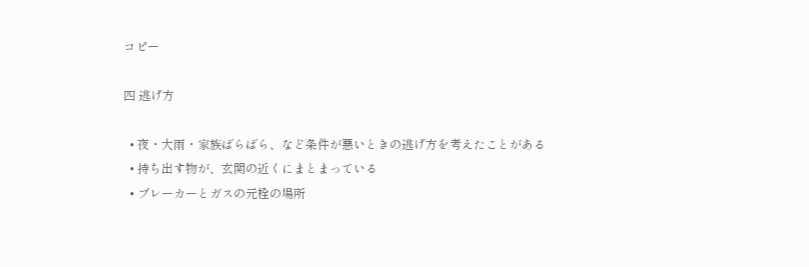コピー

四 逃げ方

  • 夜・大雨・家族ばらばら、など条件が悪いときの逃げ方を考えたことがある
  • 持ち出す物が、玄関の近くにまとまっている
  • ブレーカーとガスの元栓の場所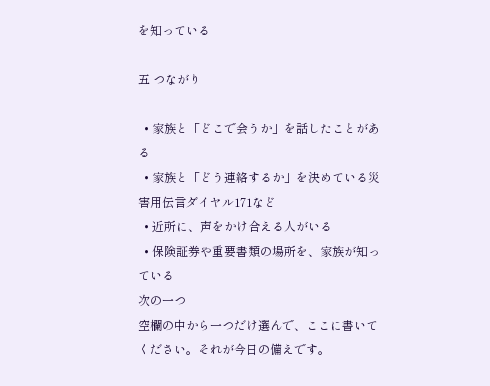を知っている

五 つながり

  • 家族と「どこで会うか」を話したことがある
  • 家族と「どう連絡するか」を決めている災害用伝言ダイヤル171など
  • 近所に、声をかけ合える人がいる
  • 保険証券や重要書類の場所を、家族が知っている
次の一つ
空欄の中から一つだけ選んで、ここに書いてください。それが今日の備えです。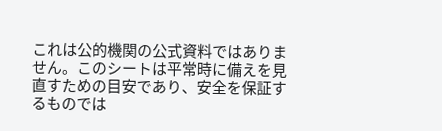これは公的機関の公式資料ではありません。このシートは平常時に備えを見直すための目安であり、安全を保証するものでは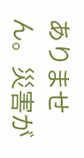ありません。災害が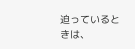迫っているときは、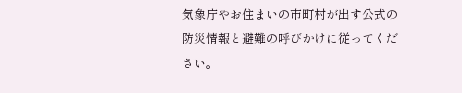気象庁やお住まいの市町村が出す公式の防災情報と避難の呼びかけに従ってください。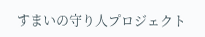すまいの守り人プロジェクト